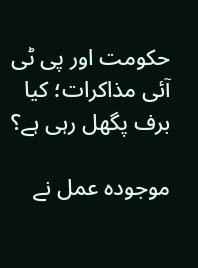حکومت اور پی ٹی آئی مذاکرات؛ کیا برف پگھل رہی ہے؟

موجودہ عمل نے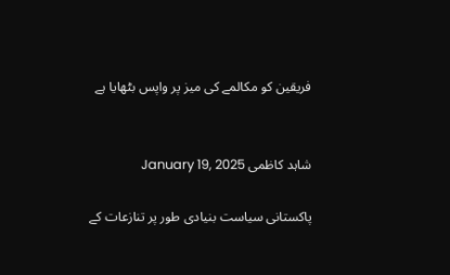فریقین کو مکالمے کی میز پر واپس بٹھایا ہے


شاہد کاظمی January 19, 2025

پاکستانی سیاست بنیادی طور پر تنازعات کے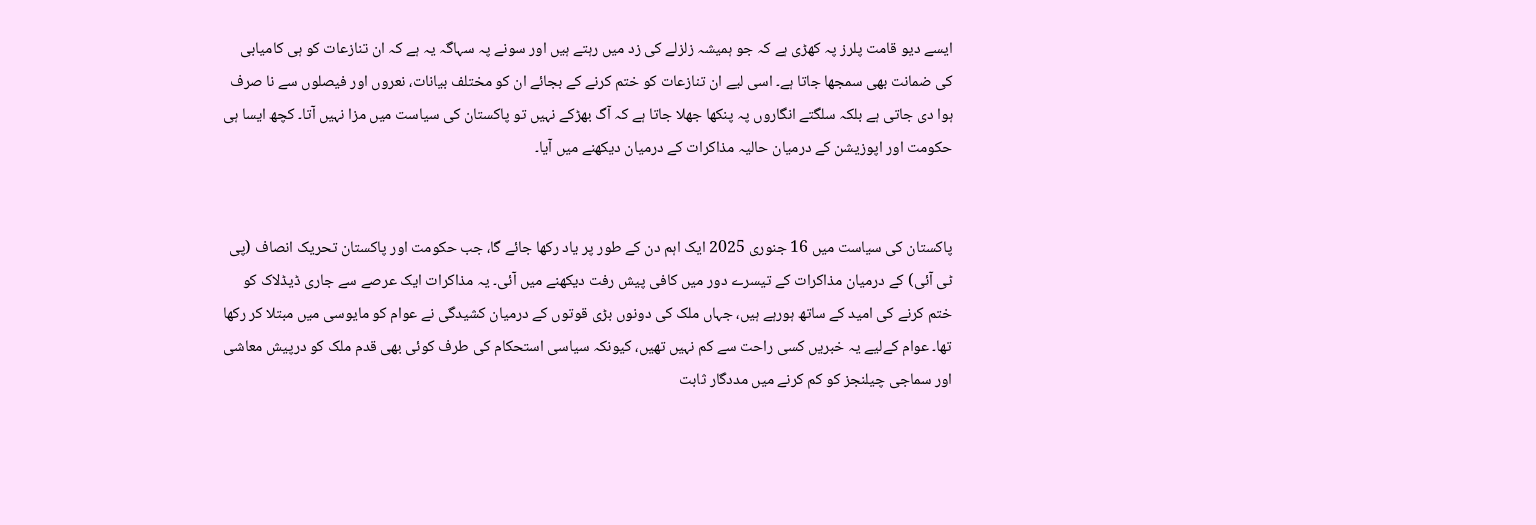ایسے دیو قامت پلرز پہ کھڑی ہے کہ جو ہمیشہ زلزلے کی زد میں رہتے ہیں اور سونے پہ سہاگہ یہ ہے کہ ان تنازعات کو ہی کامیابی کی ضمانت بھی سمجھا جاتا ہے۔ اسی لیے ان تنازعات کو ختم کرنے کے بجائے ان کو مختلف بیانات، نعروں اور فیصلوں سے نا صرف ہوا دی جاتی ہے بلکہ سلگتے انگاروں پہ پنکھا جھلا جاتا ہے کہ آگ بھڑکے نہیں تو پاکستان کی سیاست میں مزا نہیں آتا۔ کچھ ایسا ہی حکومت اور اپوزیشن کے درمیان حالیہ مذاکرات کے درمیان دیکھنے میں آیا۔


پاکستان کی سیاست میں 16 جنوری 2025 ایک اہم دن کے طور پر یاد رکھا جائے گا، جب حکومت اور پاکستان تحریک انصاف (پی ٹی آئی) کے درمیان مذاکرات کے تیسرے دور میں کافی پیش رفت دیکھنے میں آئی۔ یہ مذاکرات ایک عرصے سے جاری ڈیڈلاک کو ختم کرنے کی امید کے ساتھ ہورہے ہیں، جہاں ملک کی دونوں بڑی قوتوں کے درمیان کشیدگی نے عوام کو مایوسی میں مبتلا کر رکھا تھا۔ عوام کےلیے یہ خبریں کسی راحت سے کم نہیں تھیں، کیونکہ سیاسی استحکام کی طرف کوئی بھی قدم ملک کو درپیش معاشی اور سماجی چیلنجز کو کم کرنے میں مددگار ثابت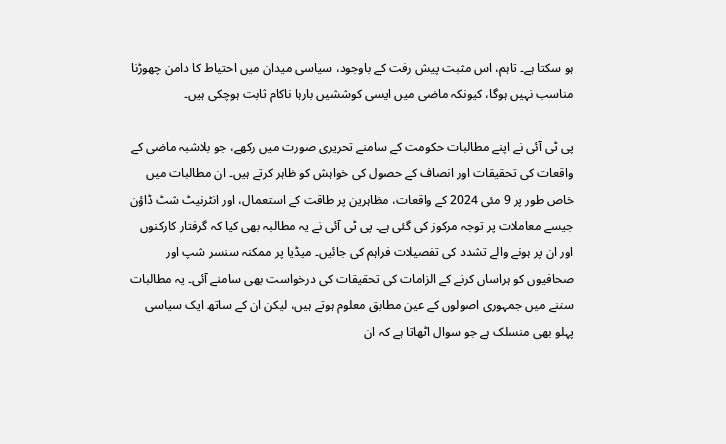ہو سکتا ہے۔ تاہم، اس مثبت پیش رفت کے باوجود، سیاسی میدان میں احتیاط کا دامن چھوڑنا مناسب نہیں ہوگا، کیونکہ ماضی میں ایسی کوششیں بارہا ناکام ثابت ہوچکی ہیں۔

پی ٹی آئی نے اپنے مطالبات حکومت کے سامنے تحریری صورت میں رکھے، جو بلاشبہ ماضی کے واقعات کی تحقیقات اور انصاف کے حصول کی خواہش کو ظاہر کرتے ہیں۔ ان مطالبات میں خاص طور پر 9 مئی 2024 کے واقعات، مظاہرین پر طاقت کے استعمال، اور انٹرنیٹ شٹ ڈاؤن جیسے معاملات پر توجہ مرکوز کی گئی ہے۔ پی ٹی آئی نے یہ مطالبہ بھی کیا کہ گرفتار کارکنوں اور ان پر ہونے والے تشدد کی تفصیلات فراہم کی جائیں۔ میڈیا پر ممکنہ سنسر شپ اور صحافیوں کو ہراساں کرنے کے الزامات کی تحقیقات کی درخواست بھی سامنے آئی۔ یہ مطالبات سننے میں جمہوری اصولوں کے عین مطابق معلوم ہوتے ہیں، لیکن ان کے ساتھ ایک سیاسی پہلو بھی منسلک ہے جو سوال اٹھاتا ہے کہ ان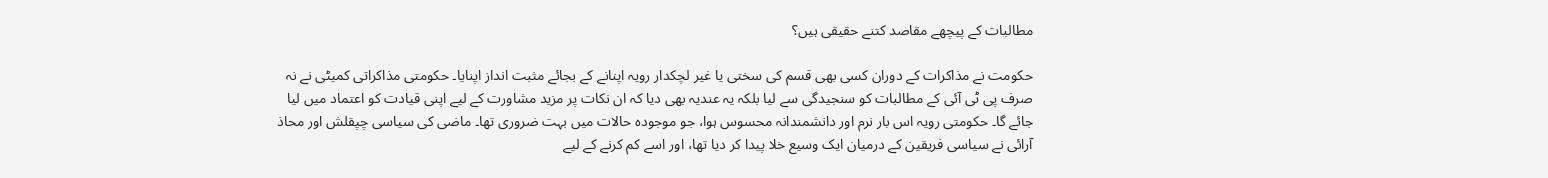مطالبات کے پیچھے مقاصد کتنے حقیقی ہیں؟

حکومت نے مذاکرات کے دوران کسی بھی قسم کی سختی یا غیر لچکدار رویہ اپنانے کے بجائے مثبت انداز اپنایا۔ حکومتی مذاکراتی کمیٹی نے نہ صرف پی ٹی آئی کے مطالبات کو سنجیدگی سے لیا بلکہ یہ عندیہ بھی دیا کہ ان نکات پر مزید مشاورت کے لیے اپنی قیادت کو اعتماد میں لیا جائے گا۔ حکومتی رویہ اس بار نرم اور دانشمندانہ محسوس ہوا، جو موجودہ حالات میں بہت ضروری تھا۔ ماضی کی سیاسی چپقلش اور محاذ آرائی نے سیاسی فریقین کے درمیان ایک وسیع خلا پیدا کر دیا تھا، اور اسے کم کرنے کے لیے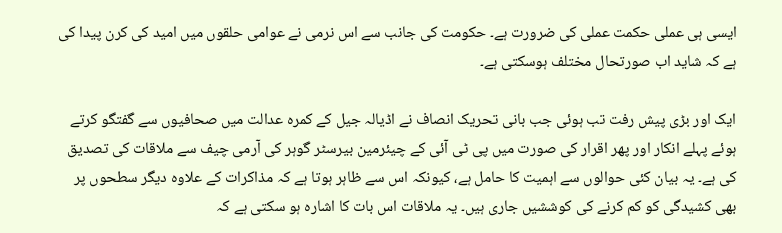ایسی ہی عملی حکمت عملی کی ضرورت ہے۔ حکومت کی جانب سے اس نرمی نے عوامی حلقوں میں امید کی کرن پیدا کی ہے کہ شاید اب صورتحال مختلف ہوسکتی ہے۔

ایک اور بڑی پیش رفت تب ہوئی جب بانی تحریک انصاف نے اڈیالہ جیل کے کمرہ عدالت میں صحافیوں سے گفتگو کرتے ہوئے پہلے انکار اور پھر اقرار کی صورت میں پی ٹی آئی کے چیئرمین بیرسٹر گوہر کی آرمی چیف سے ملاقات کی تصدیق کی ہے۔ یہ بیان کئی حوالوں سے اہمیت کا حامل ہے، کیونکہ اس سے ظاہر ہوتا ہے کہ مذاکرات کے علاوہ دیگر سطحوں پر بھی کشیدگی کو کم کرنے کی کوششیں جاری ہیں۔ یہ ملاقات اس بات کا اشارہ ہو سکتی ہے کہ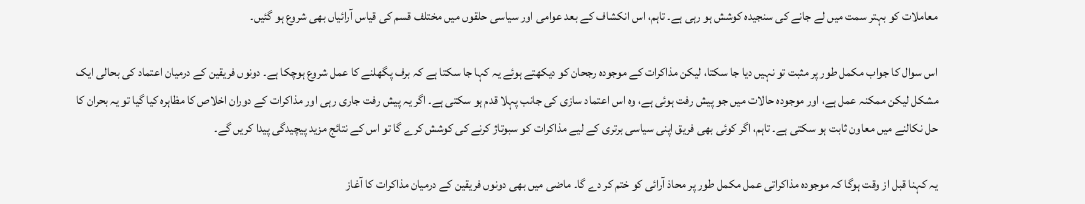معاملات کو بہتر سمت میں لے جانے کی سنجیدہ کوشش ہو رہی ہے۔ تاہم، اس انکشاف کے بعد عوامی اور سیاسی حلقوں میں مختلف قسم کی قیاس آرائیاں بھی شروع ہو گئیں۔

اس سوال کا جواب مکمل طور پر مثبت تو نہیں دیا جا سکتا، لیکن مذاکرات کے موجودہ رجحان کو دیکھتے ہوئے یہ کہا جا سکتا ہے کہ برف پگھلنے کا عمل شروع ہوچکا ہے۔ دونوں فریقین کے درمیان اعتماد کی بحالی ایک مشکل لیکن ممکنہ عمل ہے، اور موجودہ حالات میں جو پیش رفت ہوئی ہے، وہ اس اعتماد سازی کی جانب پہلا قدم ہو سکتی ہے۔ اگر یہ پیش رفت جاری رہی اور مذاکرات کے دوران اخلاص کا مظاہرہ کیا گیا تو یہ بحران کا حل نکالنے میں معاون ثابت ہو سکتی ہے۔ تاہم، اگر کوئی بھی فریق اپنی سیاسی برتری کے لیے مذاکرات کو سبوتاژ کرنے کی کوشش کرے گا تو اس کے نتائج مزید پیچیدگی پیدا کریں گے۔

یہ کہنا قبل از وقت ہوگا کہ موجودہ مذاکراتی عمل مکمل طور پر محاذ آرائی کو ختم کر دے گا۔ ماضی میں بھی دونوں فریقین کے درمیان مذاکرات کا آغاز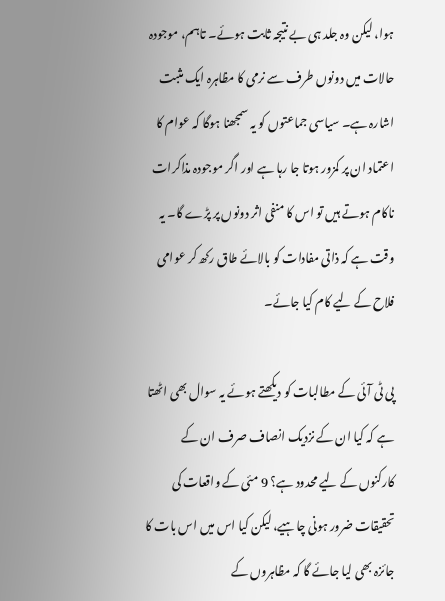ہوا، لیکن وہ جلد ہی بے نتیجہ ثابت ہوئے۔ تاہم، موجودہ حالات میں دونوں طرف سے نرمی کا مظاہرہ ایک مثبت اشارہ ہے۔ سیاسی جماعتوں کو یہ سمجھنا ہوگا کہ عوام کا اعتماد ان پر کمزور ہوتا جا رہا ہے اور اگر موجودہ مذاکرات ناکام ہوتے ہیں تو اس کا منفی اثر دونوں پر پڑے گا۔ یہ وقت ہے کہ ذاتی مفادات کو بالائے طاق رکھ کر عوامی فلاح کے لیے کام کیا جائے۔

پی ٹی آئی کے مطالبات کو دیکھتے ہوئے یہ سوال بھی اٹھتا ہے کہ کیا ان کے نزدیک انصاف صرف ان کے کارکنوں کے لیے محدود ہے؟ 9 مئی کے واقعات کی تحقیقات ضرور ہونی چاہیے، لیکن کیا اس میں اس بات کا جائزہ بھی لیا جائے گا کہ مظاہروں کے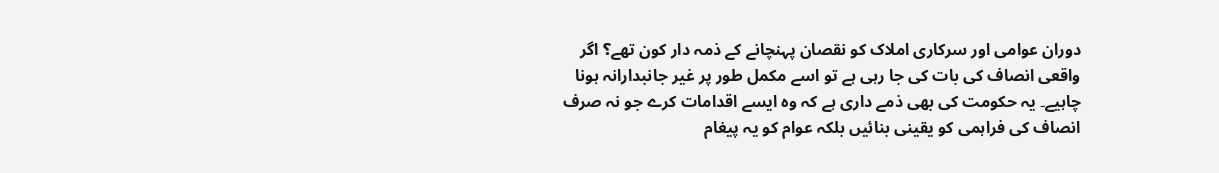دوران عوامی اور سرکاری املاک کو نقصان پہنچانے کے ذمہ دار کون تھے؟ اگر واقعی انصاف کی بات کی جا رہی ہے تو اسے مکمل طور پر غیر جانبدارانہ ہونا چاہیے۔ یہ حکومت کی بھی ذمے داری ہے کہ وہ ایسے اقدامات کرے جو نہ صرف انصاف کی فراہمی کو یقینی بنائیں بلکہ عوام کو یہ پیغام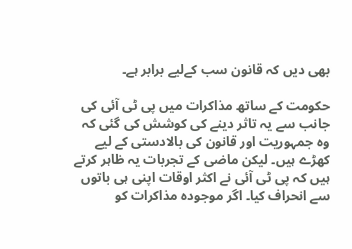بھی دیں کہ قانون سب کےلیے برابر ہے۔

حکومت کے ساتھ مذاکرات میں پی ٹی آئی کی جانب سے یہ تاثر دینے کی کوشش کی گئی کہ وہ جمہوریت اور قانون کی بالادستی کے لیے کھڑے ہیں۔ لیکن ماضی کے تجربات یہ ظاہر کرتے ہیں کہ پی ٹی آئی نے اکثر اوقات اپنی ہی باتوں سے انحراف کیا۔ اگر موجودہ مذاکرات کو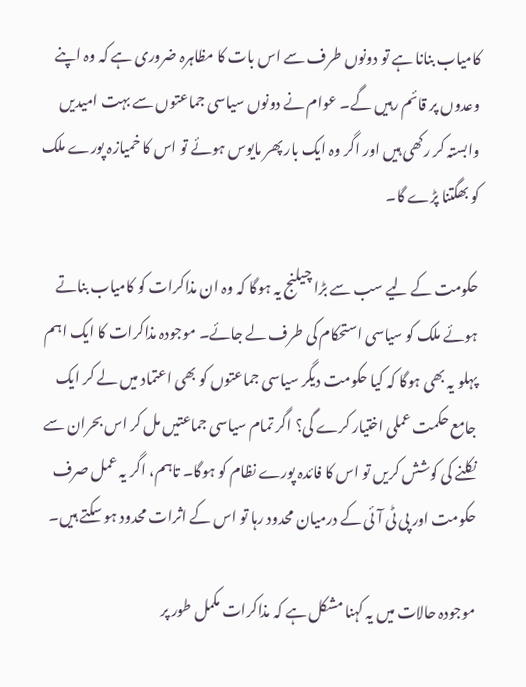کامیاب بنانا ہے تو دونوں طرف سے اس بات کا مظاہرہ ضروری ہے کہ وہ اپنے وعدوں پر قائم رہیں گے۔ عوام نے دونوں سیاسی جماعتوں سے بہت امیدیں وابستہ کر رکھی ہیں اور اگر وہ ایک بار پھر مایوس ہوئے تو اس کا خمیازہ پورے ملک کو بھگتنا پڑے گا۔

حکومت کے لیے سب سے بڑا چیلنج یہ ہوگا کہ وہ ان مذاکرات کو کامیاب بناتے ہوئے ملک کو سیاسی استحکام کی طرف لے جائے۔ موجودہ مذاکرات کا ایک اہم پہلو یہ بھی ہوگا کہ کیا حکومت دیگر سیاسی جماعتوں کو بھی اعتماد میں لے کر ایک جامع حکمت عملی اختیار کرے گی؟ اگر تمام سیاسی جماعتیں مل کر اس بحران سے نکلنے کی کوشش کریں تو اس کا فائدہ پورے نظام کو ہوگا۔ تاہم، اگر یہ عمل صرف حکومت اور پی ٹی آئی کے درمیان محدود رہا تو اس کے اثرات محدود ہو سکتے ہیں۔

موجودہ حالات میں یہ کہنا مشکل ہے کہ مذاکرات مکمل طور پر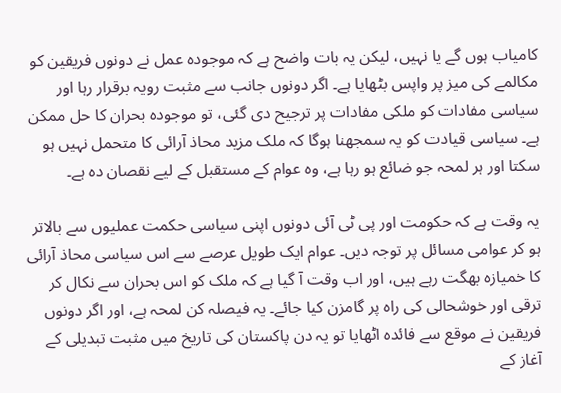کامیاب ہوں گے یا نہیں، لیکن یہ بات واضح ہے کہ موجودہ عمل نے دونوں فریقین کو مکالمے کی میز پر واپس بٹھایا ہے۔ اگر دونوں جانب سے مثبت رویہ برقرار رہا اور سیاسی مفادات کو ملکی مفادات پر ترجیح دی گئی، تو موجودہ بحران کا حل ممکن ہے۔ سیاسی قیادت کو یہ سمجھنا ہوگا کہ ملک مزید محاذ آرائی کا متحمل نہیں ہو سکتا اور ہر لمحہ جو ضائع ہو رہا ہے، وہ عوام کے مستقبل کے لیے نقصان دہ ہے۔

یہ وقت ہے کہ حکومت اور پی ٹی آئی دونوں اپنی سیاسی حکمت عملیوں سے بالاتر ہو کر عوامی مسائل پر توجہ دیں۔ عوام ایک طویل عرصے سے اس سیاسی محاذ آرائی کا خمیازہ بھگت رہے ہیں، اور اب وقت آ گیا ہے کہ ملک کو اس بحران سے نکال کر ترقی اور خوشحالی کی راہ پر گامزن کیا جائے۔ یہ فیصلہ کن لمحہ ہے، اور اگر دونوں فریقین نے موقع سے فائدہ اٹھایا تو یہ دن پاکستان کی تاریخ میں مثبت تبدیلی کے آغاز کے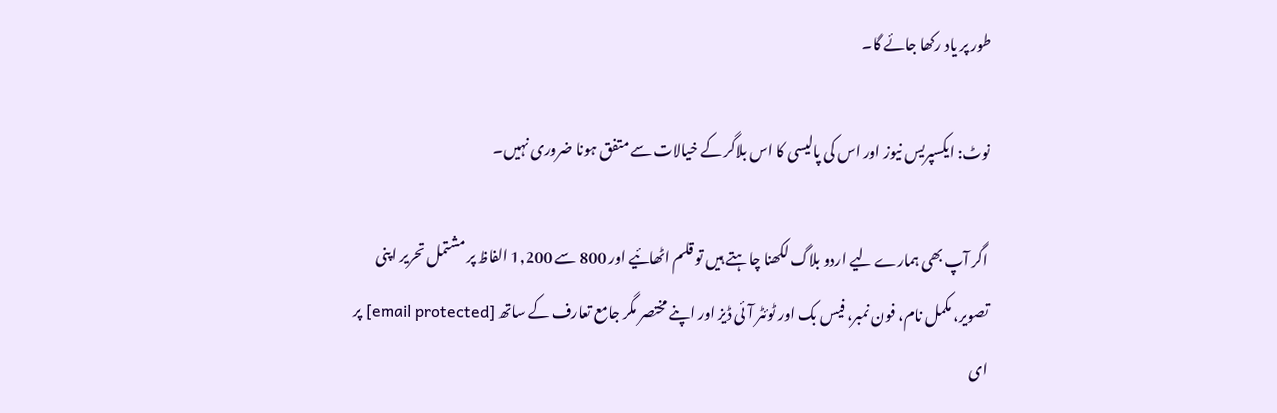طور پر یاد رکھا جائے گا۔

نوٹ: ایکسپریس نیوز اور اس کی پالیسی کا اس بلاگر کے خیالات سے متفق ہونا ضروری نہیں۔

اگر آپ بھی ہمارے لیے اردو بلاگ لکھنا چاہتے ہیں تو قلم اٹھائیے اور 800 سے 1,200 الفاظ پر مشتمل تحریر اپنی تصویر، مکمل نام، فون نمبر، فیس بک اور ٹوئٹر آئی ڈیز اور اپنے مختصر مگر جامع تعارف کے ساتھ [email protected] پر ای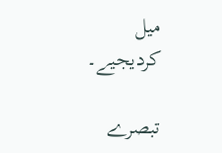میل کردیجیے۔

تبصرے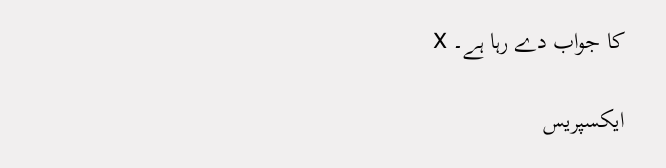کا جواب دے رہا ہے۔ X

ایکسپریس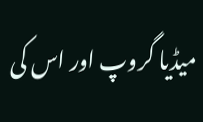میڈیا گروپ اور اس کی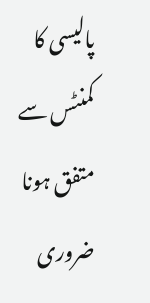پالیسی کا کمنٹس سے متفق ہونا ضروری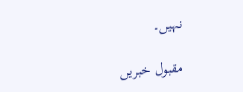نہیں۔

مقبول خبریں